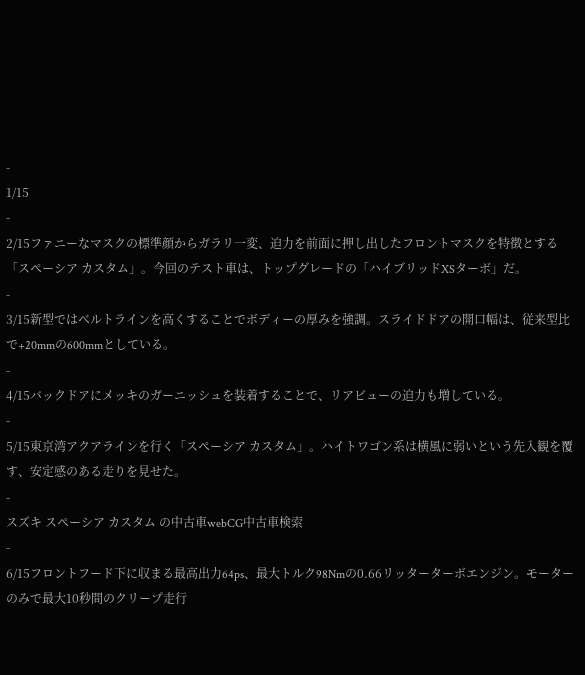-
1/15
-
2/15ファニーなマスクの標準顔からガラリ一変、迫力を前面に押し出したフロントマスクを特徴とする「スペーシア カスタム」。今回のテスト車は、トップグレードの「ハイブリッドXSターボ」だ。
-
3/15新型ではベルトラインを高くすることでボディーの厚みを強調。スライドドアの開口幅は、従来型比で+20mmの600mmとしている。
-
4/15バックドアにメッキのガーニッシュを装着することで、リアビューの迫力も増している。
-
5/15東京湾アクアラインを行く「スペーシア カスタム」。ハイトワゴン系は横風に弱いという先入観を覆す、安定感のある走りを見せた。
-
スズキ スペーシア カスタム の中古車webCG中古車検索
-
6/15フロントフード下に収まる最高出力64ps、最大トルク98Nmの0.66リッターターボエンジン。モーターのみで最大10秒間のクリープ走行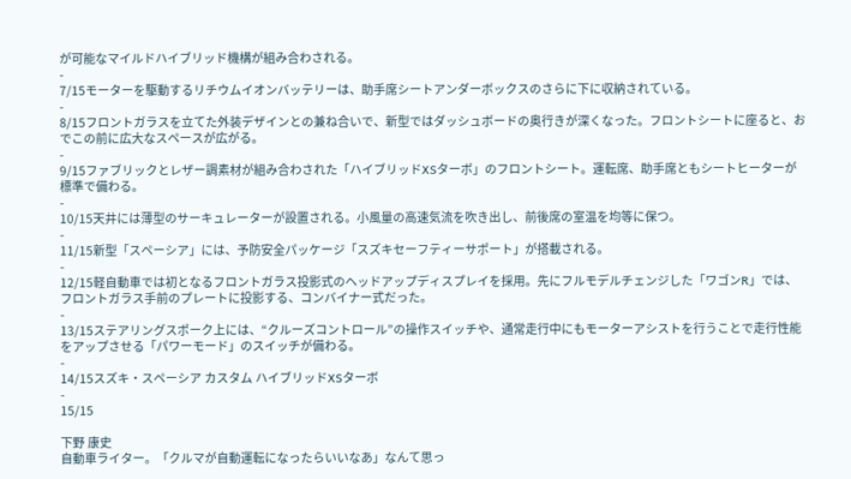が可能なマイルドハイブリッド機構が組み合わされる。
-
7/15モーターを駆動するリチウムイオンバッテリーは、助手席シートアンダーボックスのさらに下に収納されている。
-
8/15フロントガラスを立てた外装デザインとの兼ね合いで、新型ではダッシュボードの奥行きが深くなった。フロントシートに座ると、おでこの前に広大なスペースが広がる。
-
9/15ファブリックとレザー調素材が組み合わされた「ハイブリッドXSターボ」のフロントシート。運転席、助手席ともシートヒーターが標準で備わる。
-
10/15天井には薄型のサーキュレーターが設置される。小風量の高速気流を吹き出し、前後席の室温を均等に保つ。
-
11/15新型「スペーシア」には、予防安全パッケージ「スズキセーフティーサポート」が搭載される。
-
12/15軽自動車では初となるフロントガラス投影式のヘッドアップディスプレイを採用。先にフルモデルチェンジした「ワゴンR」では、フロントガラス手前のプレートに投影する、コンバイナー式だった。
-
13/15ステアリングスポーク上には、“クルーズコントロール”の操作スイッチや、通常走行中にもモーターアシストを行うことで走行性能をアップさせる「パワーモード」のスイッチが備わる。
-
14/15スズキ・スペーシア カスタム ハイブリッドXSターボ
-
15/15

下野 康史
自動車ライター。「クルマが自動運転になったらいいなあ」なんて思っ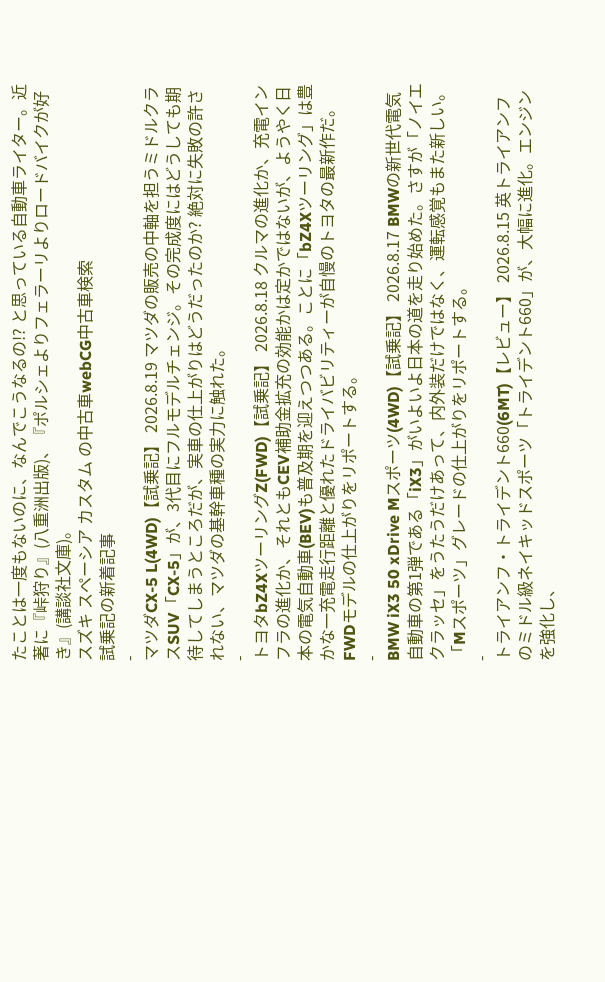たことは一度もないのに、なんでこうなるの!? と思っている自動車ライター。近著に『峠狩り』(八重洲出版)、『ポルシェよりフェラーリよりロードバイクが好き』(講談社文庫)。
スズキ スペーシア カスタム の中古車webCG中古車検索
試乗記の新着記事
-
マツダCX-5 L(4WD)【試乗記】 2026.8.19 マツダの販売の中軸を担うミドルクラスSUV「CX-5」が、3代目にフルモデルチェンジ。その完成度にはどうしても期待してしまうところだが、実車の仕上がりはどうだったのか? 絶対に失敗の許されない、マツダの基幹車種の実力に触れた。
-
トヨタbZ4XツーリングZ(FWD)【試乗記】 2026.8.18 クルマの進化か、充電インフラの進化か、それともCEV補助金拡充の効能かは定かではないが、ようやく日本の電気自動車(BEV)も普及期を迎えつつある。ことに「bZ4Xツーリング」は豊かな一充電走行距離と優れたドライバビリティーが自慢のトヨタの最新作だ。FWDモデルの仕上がりをリポートする。
-
BMW iX3 50 xDrive Mスポーツ(4WD)【試乗記】 2026.8.17 BMWの新世代電気自動車の第1弾である「iX3」がいよいよ日本の道を走り始めた。さすが「ノイエクラッセ」をうたうだけあって、内外装だけではなく、運転感覚もまた新しい。「Mスポーツ」グレードの仕上がりをリポートする。
-
トライアンフ・トライデント660(6MT)【レビュー】 2026.8.15 英トライアンフのミドル級ネイキッドスポーツ「トライデント660」が、大幅に進化。エンジンを強化し、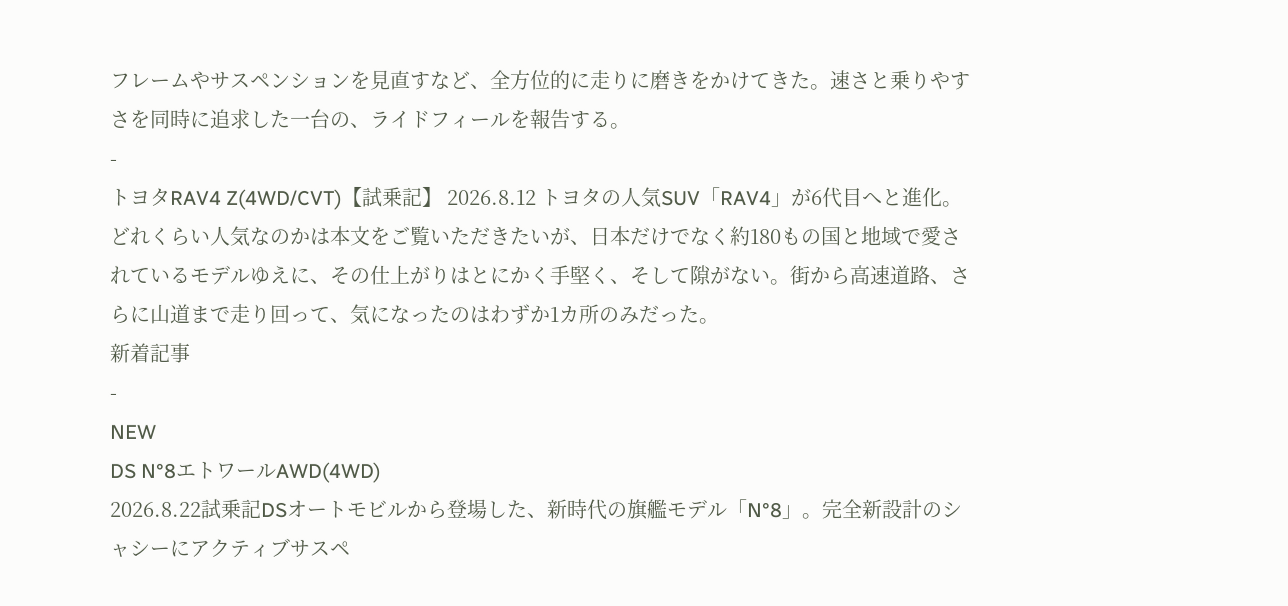フレームやサスペンションを見直すなど、全方位的に走りに磨きをかけてきた。速さと乗りやすさを同時に追求した一台の、ライドフィールを報告する。
-
トヨタRAV4 Z(4WD/CVT)【試乗記】 2026.8.12 トヨタの人気SUV「RAV4」が6代目へと進化。どれくらい人気なのかは本文をご覧いただきたいが、日本だけでなく約180もの国と地域で愛されているモデルゆえに、その仕上がりはとにかく手堅く、そして隙がない。街から高速道路、さらに山道まで走り回って、気になったのはわずか1カ所のみだった。
新着記事
-
NEW
DS N°8エトワールAWD(4WD)
2026.8.22試乗記DSオートモビルから登場した、新時代の旗艦モデル「N°8」。完全新設計のシャシーにアクティブサスペ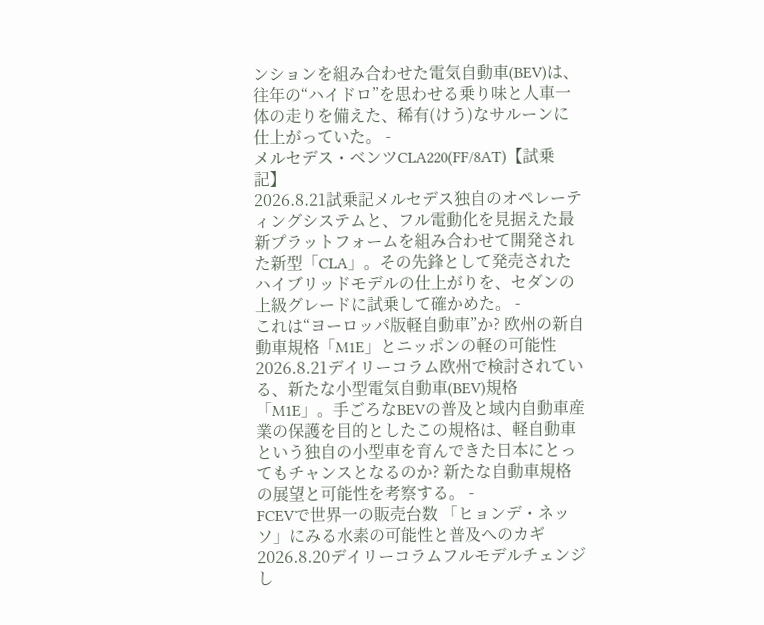ンションを組み合わせた電気自動車(BEV)は、往年の“ハイドロ”を思わせる乗り味と人車一体の走りを備えた、稀有(けう)なサルーンに仕上がっていた。 -
メルセデス・ベンツCLA220(FF/8AT)【試乗記】
2026.8.21試乗記メルセデス独自のオペレーティングシステムと、フル電動化を見据えた最新プラットフォームを組み合わせて開発された新型「CLA」。その先鋒として発売されたハイブリッドモデルの仕上がりを、セダンの上級グレードに試乗して確かめた。 -
これは“ヨーロッパ版軽自動車”か? 欧州の新自動車規格「M1E」とニッポンの軽の可能性
2026.8.21デイリーコラム欧州で検討されている、新たな小型電気自動車(BEV)規格「M1E」。手ごろなBEVの普及と域内自動車産業の保護を目的としたこの規格は、軽自動車という独自の小型車を育んできた日本にとってもチャンスとなるのか? 新たな自動車規格の展望と可能性を考察する。 -
FCEVで世界一の販売台数 「ヒョンデ・ネッソ」にみる水素の可能性と普及へのカギ
2026.8.20デイリーコラムフルモデルチェンジし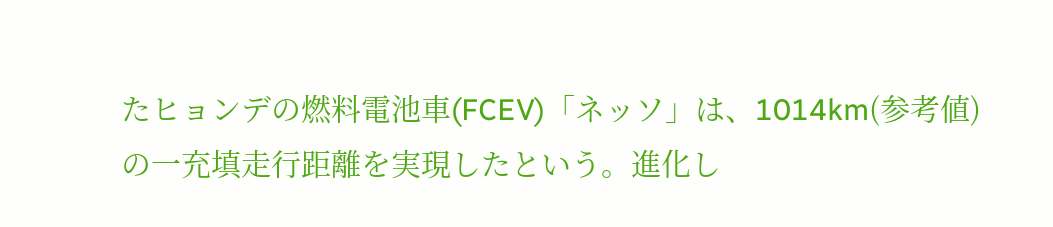たヒョンデの燃料電池車(FCEV)「ネッソ」は、1014km(参考値)の一充填走行距離を実現したという。進化し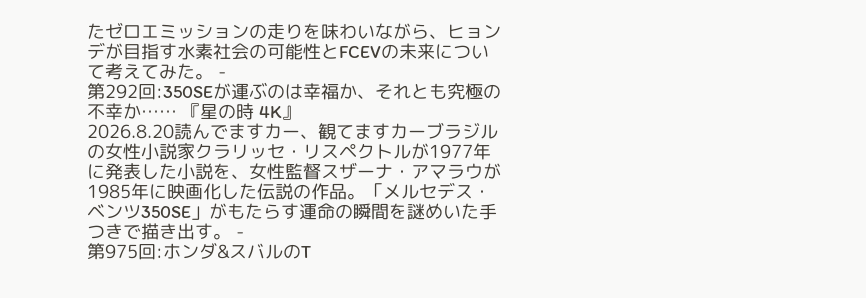たゼロエミッションの走りを味わいながら、ヒョンデが目指す水素社会の可能性とFCEVの未来について考えてみた。 -
第292回:350SEが運ぶのは幸福か、それとも究極の不幸か…… 『星の時 4K』
2026.8.20読んでますカー、観てますカーブラジルの女性小説家クラリッセ・リスペクトルが1977年に発表した小説を、女性監督スザーナ・アマラウが1985年に映画化した伝説の作品。「メルセデス・ベンツ350SE」がもたらす運命の瞬間を謎めいた手つきで描き出す。 -
第975回:ホンダ&スバルのT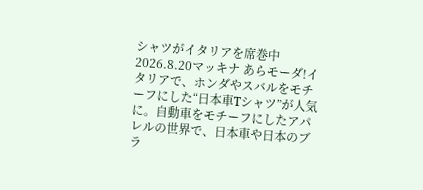シャツがイタリアを席巻中
2026.8.20マッキナ あらモーダ!イタリアで、ホンダやスバルをモチーフにした“日本車Tシャツ”が人気に。自動車をモチーフにしたアパレルの世界で、日本車や日本のブラ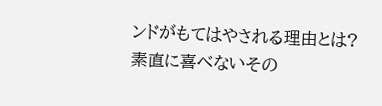ンドがもてはやされる理由とは? 素直に喜べないその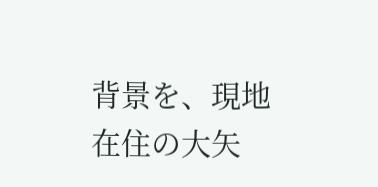背景を、現地在住の大矢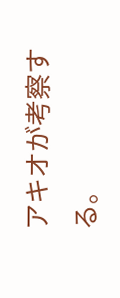アキオが考察する。